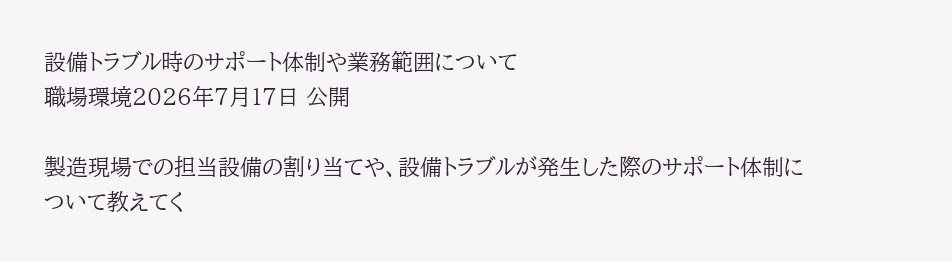設備トラブル時のサポート体制や業務範囲について
職場環境2026年7月17日 公開

製造現場での担当設備の割り当てや、設備トラブルが発生した際のサポート体制について教えてく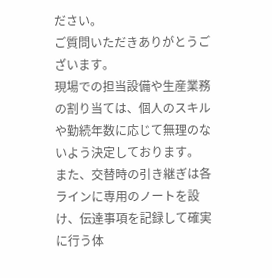ださい。
ご質問いただきありがとうございます。
現場での担当設備や生産業務の割り当ては、個人のスキルや勤続年数に応じて無理のないよう決定しております。
また、交替時の引き継ぎは各ラインに専用のノートを設け、伝達事項を記録して確実に行う体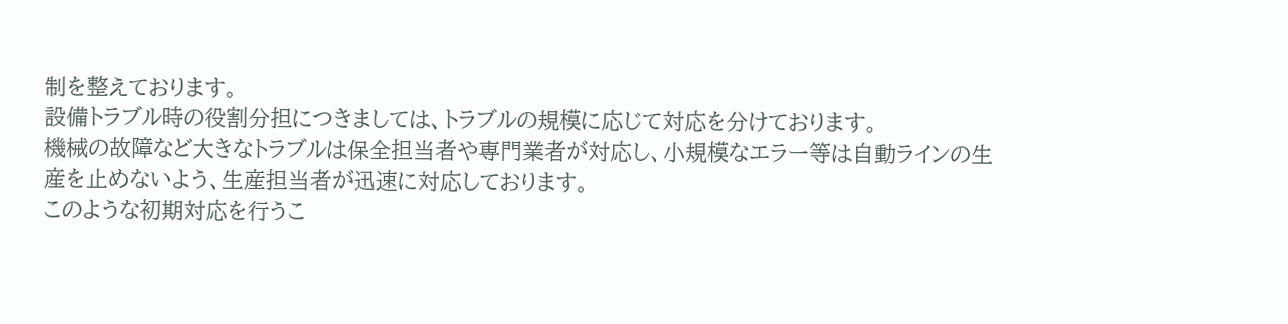制を整えております。
設備トラブル時の役割分担につきましては、トラブルの規模に応じて対応を分けております。
機械の故障など大きなトラブルは保全担当者や専門業者が対応し、小規模なエラー等は自動ラインの生産を止めないよう、生産担当者が迅速に対応しております。
このような初期対応を行うこ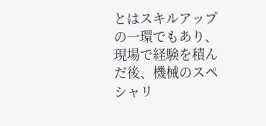とはスキルアップの一環でもあり、現場で経験を積んだ後、機械のスペシャリ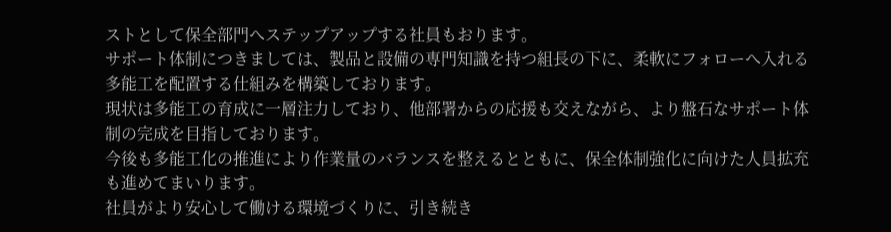ストとして保全部門へステップアップする社員もおります。
サポート体制につきましては、製品と設備の専門知識を持つ組長の下に、柔軟にフォローへ入れる多能工を配置する仕組みを構築しております。
現状は多能工の育成に一層注力しており、他部署からの応援も交えながら、より盤石なサポート体制の完成を目指しております。
今後も多能工化の推進により作業量のバランスを整えるとともに、保全体制強化に向けた人員拡充も進めてまいります。
社員がより安心して働ける環境づくりに、引き続き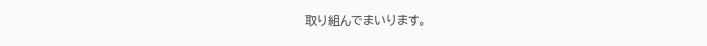取り組んでまいります。